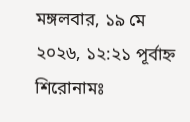মঙ্গলবার, ১৯ মে ২০২৬, ১২:২১ পূর্বাহ্ন
শিরোনামঃ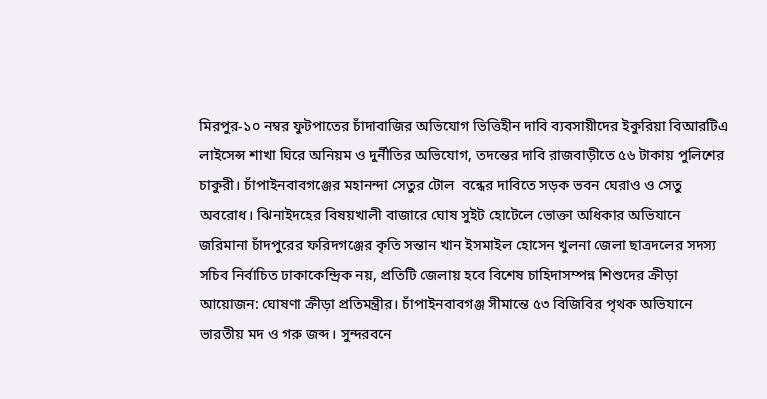মিরপুর-১০ নম্বর ফুটপাতের চাঁদাবাজির অভিযোগ ভিত্তিহীন দাবি ব্যবসায়ীদের ইকুরিয়া বিআরটিএ লাইসেন্স শাখা ঘিরে অনিয়ম ও দুর্নীতির অভিযোগ, তদন্তের দাবি রাজবাড়ীতে ৫৬ টাকায় পুলিশের চাকুরী। চাঁপাইনবাবগঞ্জের মহানন্দা সেতুর টোল  বন্ধের দাবিতে সড়ক ভবন ঘেরাও ও সেতু অবরোধ। ঝিনাইদহের বিষয়খালী বাজারে ঘোষ সুইট হোটেলে ভোক্তা অধিকার অভিযানে জরিমানা চাঁদপুরের ফরিদগঞ্জের কৃতি সন্তান খান ইসমাইল হোসেন খুলনা জেলা ছাত্রদলের সদস্য সচিব নির্বাচিত ঢাকাকেন্দ্রিক নয়, প্রতিটি জেলায় হবে বিশেষ চাহিদাসম্পন্ন শিশুদের ক্রীড়া আয়োজন: ঘোষণা ক্রীড়া প্রতিমন্ত্রীর। চাঁপাইনবাবগঞ্জ সীমান্তে ৫৩ বিজিবির পৃথক অভিযানে ভারতীয় মদ ও গরু জব্দ। সুন্দরবনে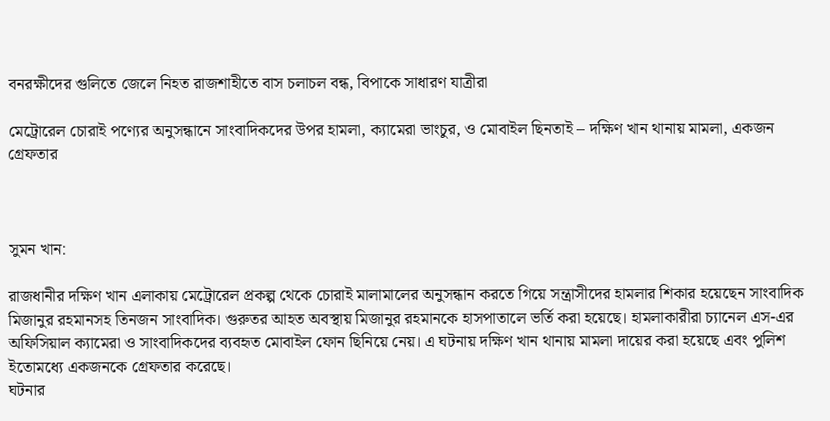বনরক্ষীদের গুলিতে জেলে নিহত রাজশাহীতে বাস চলাচল বন্ধ, বিপাকে সাধারণ যাত্রীরা

মেট্রোরেল চোরাই পণ্যের অনুসন্ধানে সাংবাদিকদের উপর হামলা, ক্যামেরা ভাংচুর, ও মোবাইল ছিনতাই – দক্ষিণ খান থানায় মামলা, একজন গ্রেফতার



সুমন খান:

রাজধানীর দক্ষিণ খান এলাকায় মেট্রোরেল প্রকল্প থেকে চোরাই মালামালের অনুসন্ধান করতে গিয়ে সন্ত্রাসীদের হামলার শিকার হয়েছেন সাংবাদিক মিজানুর রহমানসহ তিনজন সাংবাদিক। গুরুতর আহত অবস্থায় মিজানুর রহমানকে হাসপাতালে ভর্তি করা হয়েছে। হামলাকারীরা চ্যানেল এস-এর অফিসিয়াল ক্যামেরা ও সাংবাদিকদের ব্যবহৃত মোবাইল ফোন ছিনিয়ে নেয়। এ ঘটনায় দক্ষিণ খান থানায় মামলা দায়ের করা হয়েছে এবং পুলিশ ইতোমধ্যে একজনকে গ্রেফতার করেছে।
ঘটনার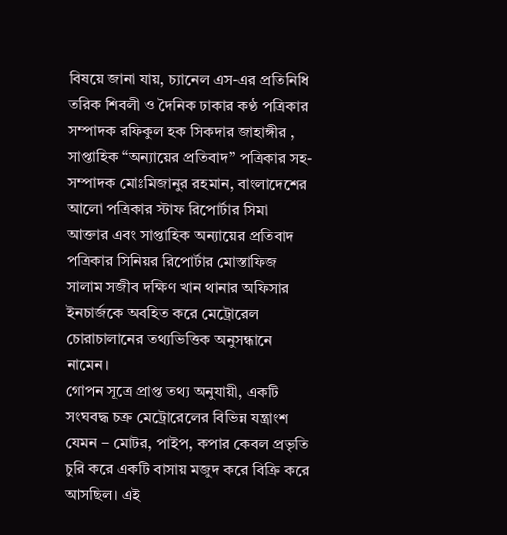বিষয়ে জানা যায়, চ্যানেল এস-এর প্রতিনিধি তরিক শিবলী ও দৈনিক ঢাকার কণ্ঠ পত্রিকার সম্পাদক রফিকুল হক সিকদার জাহাঙ্গীর , সাপ্তাহিক “অন্যায়ের প্রতিবাদ” পত্রিকার সহ-সম্পাদক মোঃমিজানুর রহমান, বাংলাদেশের আলো পত্রিকার স্টাফ রিপোর্টার সিমা আক্তার এবং সাপ্তাহিক অন্যায়ের প্রতিবাদ পত্রিকার সিনিয়র রিপোর্টার মোস্তাফিজ সালাম সজীব দক্ষিণ খান থানার অফিসার ইনচার্জকে অবহিত করে মেট্রোরেল চোরাচালানের তথ্যভিত্তিক অনুসন্ধানে নামেন।
গোপন সূত্রে প্রাপ্ত তথ্য অনুযায়ী, একটি সংঘবদ্ধ চক্র মেট্রোরেলের বিভিন্ন যন্ত্রাংশ যেমন – মোটর, পাইপ, কপার কেবল প্রভৃতি চুরি করে একটি বাসায় মজুদ করে বিক্রি করে আসছিল। এই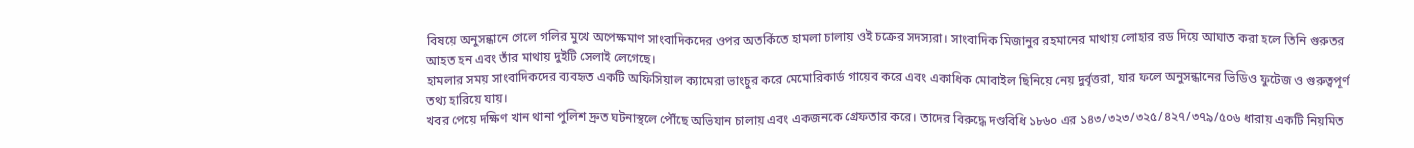বিষয়ে অনুসন্ধানে গেলে গলির মুখে অপেক্ষমাণ সাংবাদিকদের ওপর অতর্কিতে হামলা চালায় ওই চক্রের সদস্যরা। সাংবাদিক মিজানুর রহমানের মাথায় লোহার রড দিয়ে আঘাত করা হলে তিনি গুরুতর আহত হন এবং তাঁর মাথায় দুইটি সেলাই লেগেছে।
হামলার সময় সাংবাদিকদের ব্যবহৃত একটি অফিসিয়াল ক্যামেরা ভাংচুর করে মেমোরিকার্ড গায়েব করে এবং একাধিক মোবাইল ছিনিয়ে নেয় দুর্বৃত্তরা, যার ফলে অনুসন্ধানের ভিডিও ফুটেজ ও গুরুত্বপূর্ণ তথ্য হারিয়ে যায়।
খবর পেয়ে দক্ষিণ খান থানা পুলিশ দ্রুত ঘটনাস্থলে পৌঁছে অভিযান চালায় এবং একজনকে গ্রেফতার করে। তাদের বিরুদ্ধে দণ্ডবিধি ১৮৬০ এর ১৪৩/৩২৩/৩২৫/৪২৭/৩৭৯/৫০৬ ধারায় একটি নিয়মিত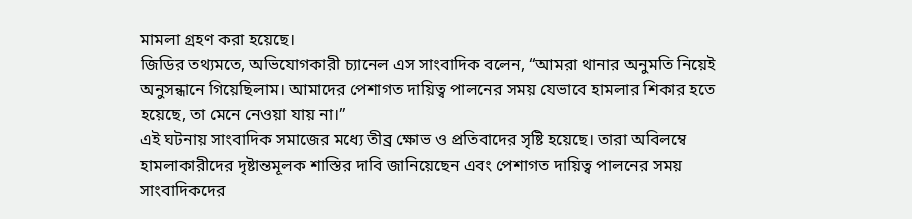মামলা গ্রহণ করা হয়েছে।
জিডির তথ্যমতে, অভিযোগকারী চ্যানেল এস সাংবাদিক বলেন, “আমরা থানার অনুমতি নিয়েই অনুসন্ধানে গিয়েছিলাম। আমাদের পেশাগত দায়িত্ব পালনের সময় যেভাবে হামলার শিকার হতে হয়েছে, তা মেনে নেওয়া যায় না।”
এই ঘটনায় সাংবাদিক সমাজের মধ্যে তীব্র ক্ষোভ ও প্রতিবাদের সৃষ্টি হয়েছে। তারা অবিলম্বে হামলাকারীদের দৃষ্টান্তমূলক শাস্তির দাবি জানিয়েছেন এবং পেশাগত দায়িত্ব পালনের সময় সাংবাদিকদের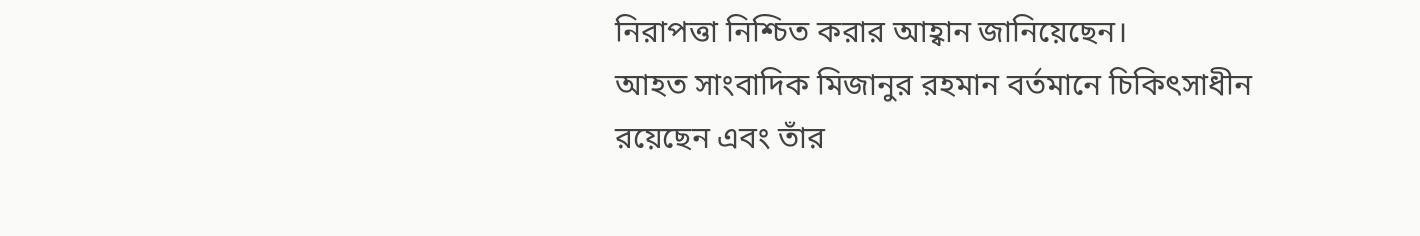নিরাপত্তা নিশ্চিত করার আহ্বান জানিয়েছেন।
আহত সাংবাদিক মিজানুর রহমান বর্তমানে চিকিৎসাধীন রয়েছেন এবং তাঁর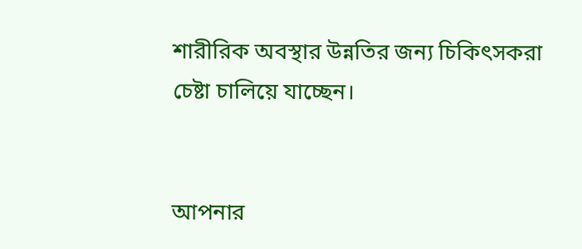শারীরিক অবস্থার উন্নতির জন্য চিকিৎসকরা চেষ্টা চালিয়ে যাচ্ছেন।


আপনার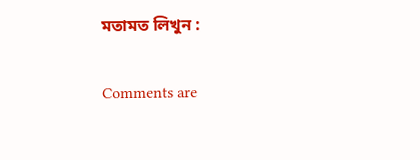মতামত লিখুন :

Comments are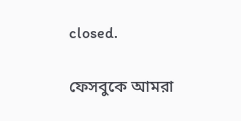closed.


ফেসবুকে আমরা